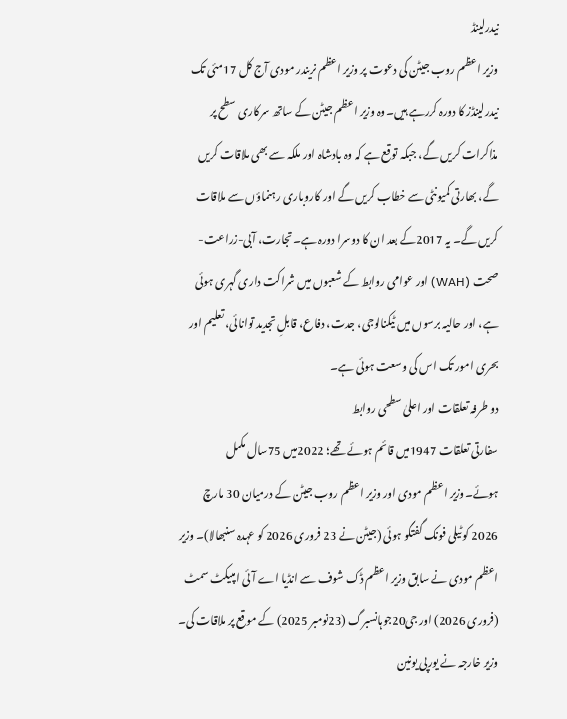نیدرلینڈ
وزیر اعظم روب جیٹن کی دعوت پر وزیر اعظم نریندر مودی آج کل 17مئی تک نیدرلینڈز کا دورہ کررہے ہیں۔وہ وزیر اعظم جیٹن کے ساتھ سرکاری سطح پر مذاکرات کریں گے، جبکہ توقع ہے کہ وہ بادشاہ اور ملکہ سے بھی ملاقات کریں گے، بھارتی کمیونٹی سے خطاب کریں گے اور کاروباری رہنماؤں سے ملاقات کریں گے۔ یہ 2017کے بعد ان کا دوسرا دورہ ہے۔تجارت، آبی-زراعت-صحت (WAH) اور عوامی روابط کے شعبوں میں شراکت داری گہری ہوئی ہے، اور حالیہ برسوں میں ٹیکنالوجی، جدت، دفاع، قابلِ تجدید توانائی، تعلیم اور بحری امور تک اس کی وسعت ہوئی ہے۔
دو طرفہ تعلقات اور اعلیٰ سطحی روابط
سفارتی تعلقات 1947میں قائم ہوئے تھے؛ 2022میں 75سال مکمل ہوئے۔وزیر اعظم مودی اور وزیر اعظم روب جیٹن کے درمیان 30 مارچ 2026 کو ٹیلی فونک گفتگو ہوئی (جیٹن نے 23 فروری 2026 کو عہدہ سنبھالا)۔ وزیر اعظم مودی نے سابق وزیر اعظم ڈک شوف سے انڈیا اے آئی امپیکٹ سمٹ (فروری 2026) اور جی20جوہانسبرگ (23نومبر 2025) کے موقع پر ملاقات کی۔ وزیر خارجہ نے یورپی یونین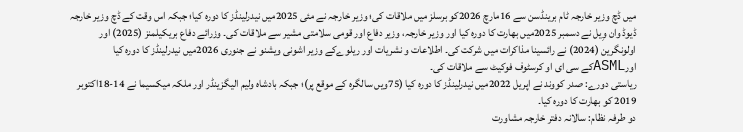میں ڈچ وزیر خارجہ ٹام برینڈسن سے 16مارچ 2026کو برسلز میں ملاقات کی؛ وزیر خارجہ نے مئی 2025میں نیدرلینڈز کا دورہ کیا؛ جبکہ اس وقت کے ڈچ وزیر خارجہ ڈیوڈ وان وِیل نے دسمبر 2025میں بھارت کا دورہ کیا اور وزیر خارجہ، وزیر دفاع اور قومی سلامتی مشیر سے ملاقات کی۔ وزرائے دفاع بریکیلمنز (2025) اور اولونگرین (2024) نے رائسینا مذاکرات میں شرکت کی۔ اطلاعات و نشریات اور ریلوےکے وزیر اشونی ویشنو نے جنوری 2026میں نیدرلینڈز کا دورہ کیا اورASMLکے سی ای او کرسٹوف فوکیٹ سے ملاقات کی۔
ریاستی دورے: صدر کووند نے اپریل 2022میں نیدرلینڈز کا دورہ کیا (75ویں سالگرہ کے موقع پر)؛ جبکہ بادشاہ ولیم الیگزینڈر اور ملکہ میکسیما نے 14-18اکتوبر 2019 کو بھارت کا دورہ کیا۔
دو طرفہ نظام: سالانہ دفتر خارجہ مشاورت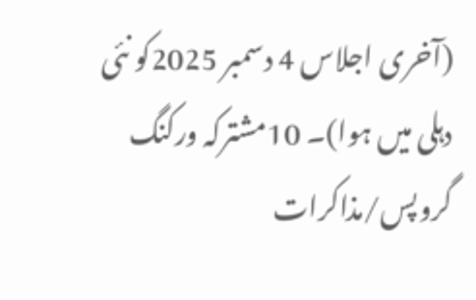(آخری اجلاس 4 دسمبر 2025کو نئی دہلی میں ہوا)۔ 10مشترکہ ورکنگ گروپس/مذاکرات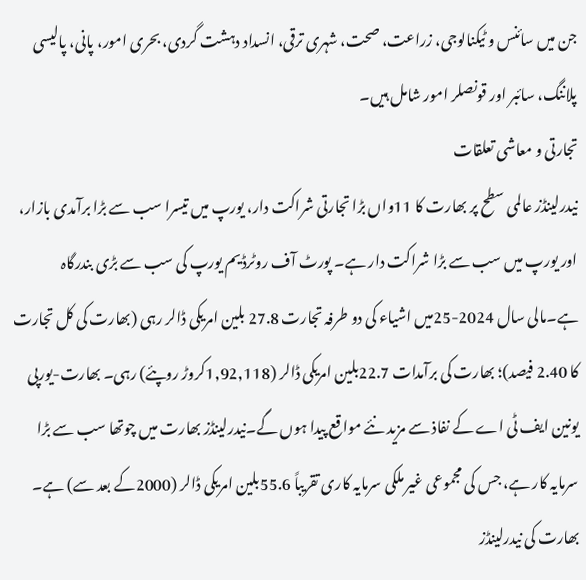جن میں سائنس و ٹیکنالوجی، زراعت، صحت، شہری ترقی، انسداد دہشت گردی، بحری امور، پانی، پالیسی پلاننگ، سائبر اور قونصلر امور شامل ہیں۔
تجارتی و معاشی تعلقات
نیدرلینڈز عالمی سطح پر بھارت کا 11واں بڑا تجارتی شراکت دار، یورپ میں تیسرا سب سے بڑا برآمدی بازار، اور یورپ میں سب سے بڑا شراکت دار ہے۔ پورٹ آف روٹرڈیم یورپ کی سب سے بڑی بندرگاہ ہے۔مالی سال 2024-25میں اشیاء کی دو طرفہ تجارت 27.8 بلین امریکی ڈالر رہی (بھارت کی کل تجارت کا 2.40 فیصد)؛ بھارت کی برآمدات 22.7بلین امریکی ڈالر (1,92,118کروڑ روپئے) رہی۔ بھارت-یورپی یونین ایف ٹی اے کے نفاذ سے مزید نئے مواقع پیدا ہوں گے۔نیدرلینڈز بھارت میں چوتھا سب سے بڑا سرمایہ کار ہے، جس کی مجموعی غیر ملکی سرمایہ کاری تقریباً 55.6بلین امریکی ڈالر (2000کے بعد سے) ہے۔ بھارت کی نیدرلینڈز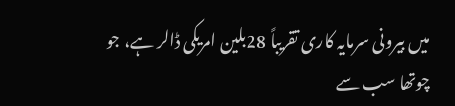میں بیرونی سرمایہ کاری تقریباً 28بلین امریکی ڈالر ہے، جو چوتھا سب سے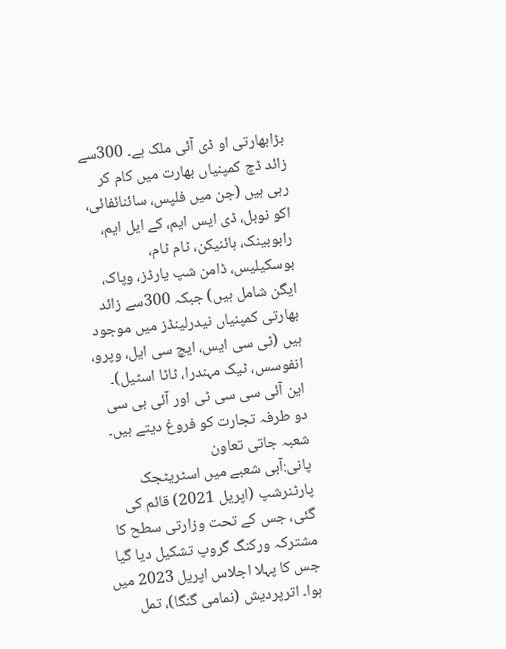بڑابھارتی او ڈی آئی ملک ہے۔ 300سے زائد ڈچ کمپنیاں بھارت میں کام کر رہی ہیں (جن میں فلپس، سائنائفائی، اکو نوبل، ڈی ایس ایم، کے ایل ایم، رابوبینک، ہائنیکن، ٹام ٹام، بوسکیلیس، ڈامن شپ یارڈز، وپاک، ایگن شامل ہیں) جبکہ 300سے زائد بھارتی کمپنیاں نیدرلینڈز میں موجود ہیں (ٹی سی ایس، ایچ سی ایل، وپرو، انفوسس، ٹیک مہندرا، ٹاٹا اسٹیل)۔ این آئی سی سی ٹی اور آئی بی سی دو طرفہ تجارت کو فروغ دیتے ہیں۔
شعبہ جاتی تعاون
پانی:آبی شعبے میں اسٹریٹجک پارٹنرشپ (اپریل 2021) قائم کی گئی، جس کے تحت وزارتی سطح کا مشترکہ ورکنگ گروپ تشکیل دیا گیا جس کا پہلا اجلاس اپریل 2023 میں ہوا۔ اترپردیش (نمامی گنگا)، تمل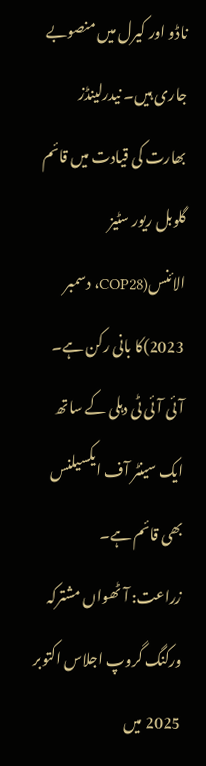ناڈو اور کیرل میں منصوبے جاری ہیں۔ نیدرلینڈز بھارت کی قیادت میں قائم گلوبل ریور سٹیز الائنس(COP28، دسمبر 2023)کا بانی رکن ہے۔ آئی آئی ٹی دہلی کے ساتھ ایک سینٹر آف ایکسیلنس بھی قائم ہے۔
زراعت: آٹھواں مشترکہ ورکنگ گروپ اجلاس اکتوبر 2025 میں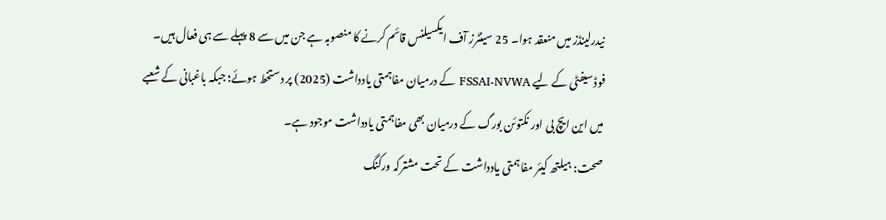نیدرلینڈز میں منعقد ہوا۔ 25 سینٹرز آف ایکسیلنس قائم کرنے کا منصوبہ ہے جن میں سے 8 پہلے سے ہی فعال ہیں۔ فوڈ سیفٹی کے لیے FSSAI-NVWA کے درمیان مفاہمتی یادداشت (2025) پر دستخط ہوئے؛ جبکہ باغبانی کے شعبے میں این ایچ بی اور نکتوئن بورگ کے درمیان بھی مفاہمتی یادداشت موجود ہے۔
صحت: ہیلتھ کیئر مفاہمتی یادداشت کے تحت مشترکہ ورکنگ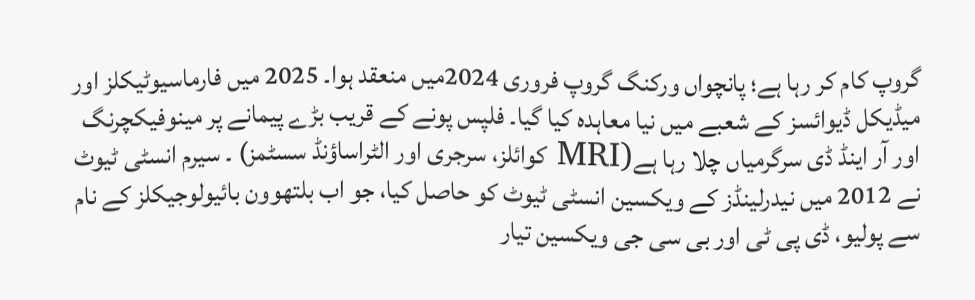گروپ کام کر رہا ہے؛ پانچواں ورکنگ گروپ فروری 2024میں منعقد ہوا۔ 2025 میں فارماسیوٹیکلز اور میڈیکل ڈیوائسز کے شعبے میں نیا معاہدہ کیا گیا۔ فلپس پونے کے قریب بڑے پیمانے پر مینوفیکچرنگ اور آر اینڈ ڈی سرگرمیاں چلا رہا ہے(MRI کوائلز، سرجری اور الٹراساؤنڈ سسٹمز) ۔ سیرم انسٹی ٹیوٹ نے 2012 میں نیدرلینڈز کے ویکسین انسٹی ٹیوٹ کو حاصل کیا، جو اب بلتھوون بائیولوجیکلز کے نام سے پولیو، ڈی پی ٹی اور بی سی جی ویکسین تیار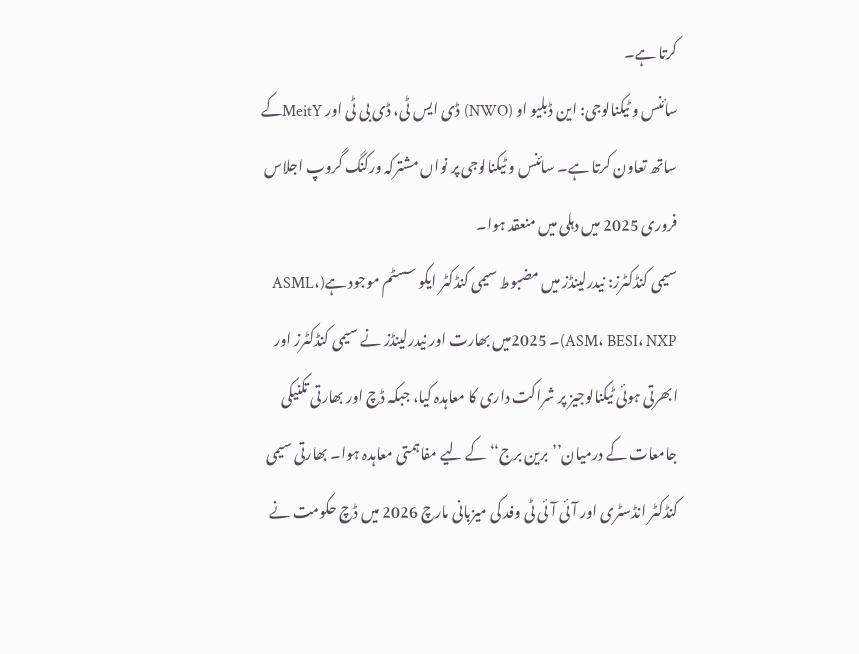کرتا ہے۔
سائنس و ٹیکنالوجی: این ڈبلیو او (NWO) ڈی ایس ٹی، ڈی بی ٹی اور MeitYکے ساتھ تعاون کرتا ہے۔ سائنس و ٹیکنالوجی پر نواں مشترکہ ورکنگ گروپ اجلاس فروری 2025 میں دہلی میں منعقد ہوا۔
سیمی کنڈکٹرز: نیدرلینڈز میں مضبوط سیمی کنڈکٹر ایکو سسٹم موجود ہے(ASML، ASM، BESI، NXP)۔ 2025میں بھارت اور نیدرلینڈز نے سیمی کنڈکٹرز اور ابھرتی ہوئی ٹیکنالوجیز پر شراکت داری کا معاہدہ کیا، جبکہ ڈچ اور بھارتی تکنیکی جامعات کے درمیان’’برین برج‘‘کے لیے مفاہمتی معاہدہ ہوا۔ بھارتی سیمی کنڈکٹر انڈسٹری اور آئی آئی ٹی وفد کی میزبانی مارچ 2026 میں ڈچ حکومت نے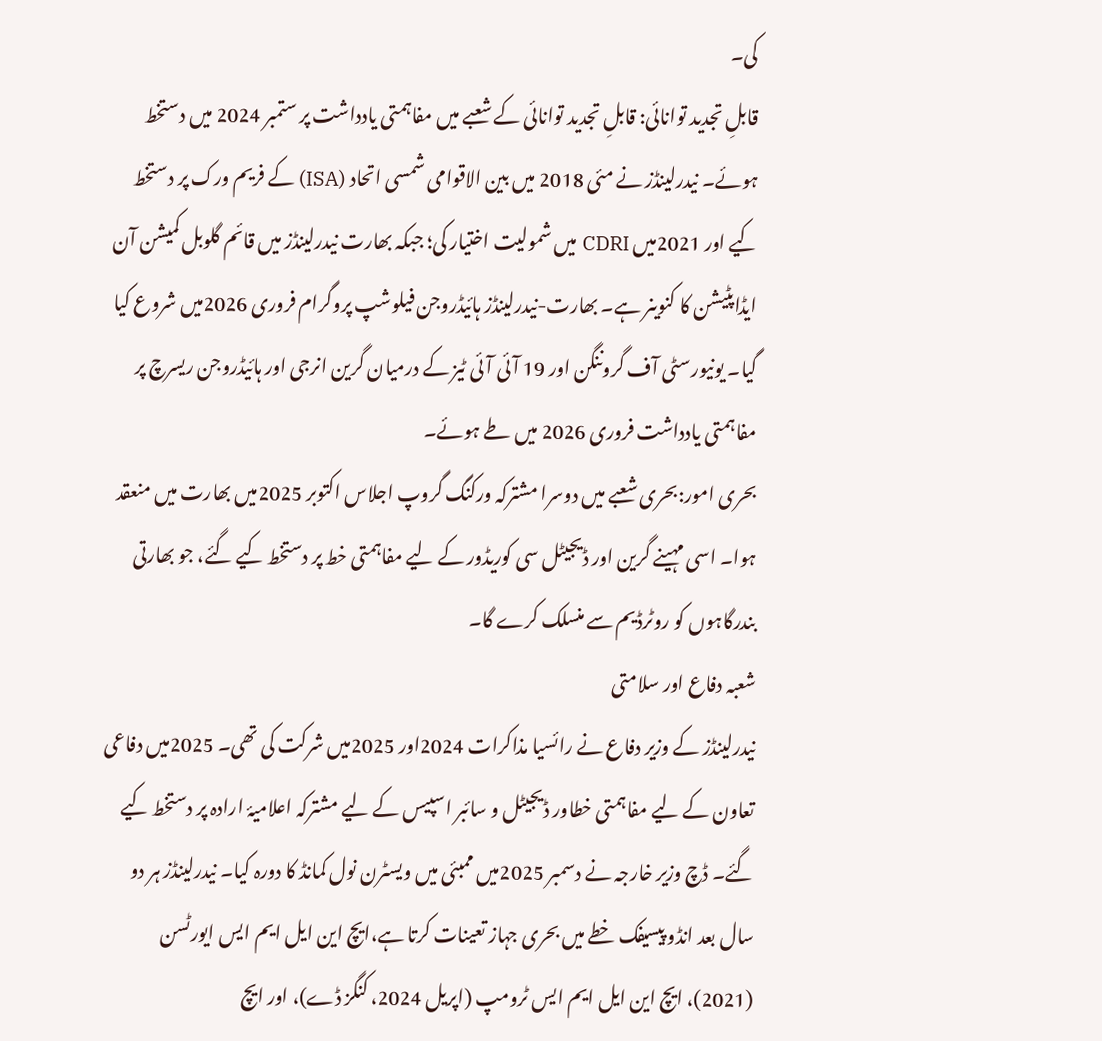کی۔
قابلِ تجدید توانائی: قابلِ تجدید توانائی کے شعبے میں مفاہمتی یادداشت پر ستمبر 2024 میں دستخط ہوئے۔ نیدرلینڈز نے مئی 2018 میں بین الاقوامی شمسی اتحاد (ISA) کے فریم ورک پر دستخط کیے اور 2021میں CDRI میں شمولیت اختیار کی؛ جبکہ بھارت نیدرلینڈز میں قائم گلوبل کمیشن آن ایڈاپٹیشن کا کنوینر ہے۔ بھارت-نیدرلینڈز ہائیڈروجن فیلوشپ پروگرام فروری 2026میں شروع کیا گیا۔ یونیورسٹی آف گروننگن اور 19 آئی آئی ٹیز کے درمیان گرین انرجی اور ہائیڈروجن ریسرچ پر مفاہمتی یادداشت فروری 2026 میں طے ہوئے۔
بحری امور:بحری شعبے میں دوسرا مشترکہ ورکنگ گروپ اجلاس اکتوبر 2025میں بھارت میں منعقد ہوا۔ اسی مہینے گرین اور ڈیجیٹل سی کوریڈور کے لیے مفاہمتی خط پر دستخط کیے گئے، جو بھارتی بندرگاہوں کو روٹرڈیم سے منسلک کرے گا۔
شعبہ دفاع اور سلامتی
نیدرلینڈز کے وزیر دفاع نے رائسیا مذاکرات 2024اور 2025میں شرکت کی تھی۔ 2025میں دفاعی تعاون کے لیے مفاہمتی خطاور ڈیجیٹل و سائبر اسپیس کے لیے مشترکہ اعلامیۂ ارادہ پر دستخط کیے گئے۔ ڈچ وزیر خارجہ نے دسمبر 2025میں ممبئی میں ویسٹرن نول کمانڈ کا دورہ کیا۔ نیدرلینڈز ہر دو سال بعد انڈو پیسیفک خطے میں بحری جہاز تعینات کرتا ہے،ایچ این ایل ایم ایس ایورٹسن (2021)، ایچ این ایل ایم ایس ٹرومپ (اپریل 2024، کنگز ڈے)، اور ایچ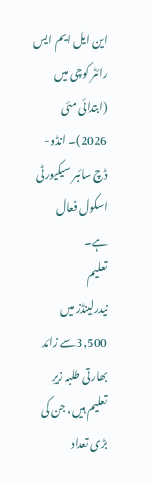این ایل ایم ایس رائٹر کوچی میں (ابتدائی مئی 2026)۔ انڈو-ڈچ سائبر سیکیورٹی اسکول فعال ہے۔
تعلیم
نیدرلینڈز میں 3,500سے زائد بھارتی طلبہ زیرِ تعلیم ہیں، جن کی بڑی تعداد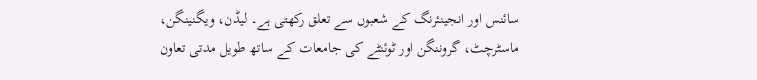سائنس اور انجینئرنگ کے شعبوں سے تعلق رکھتی ہے۔ لیڈن، ویگنینگن، ماسٹرچٹ، گروننگن اور ٹوئنٹے کی جامعات کے ساتھ طویل مدتی تعاون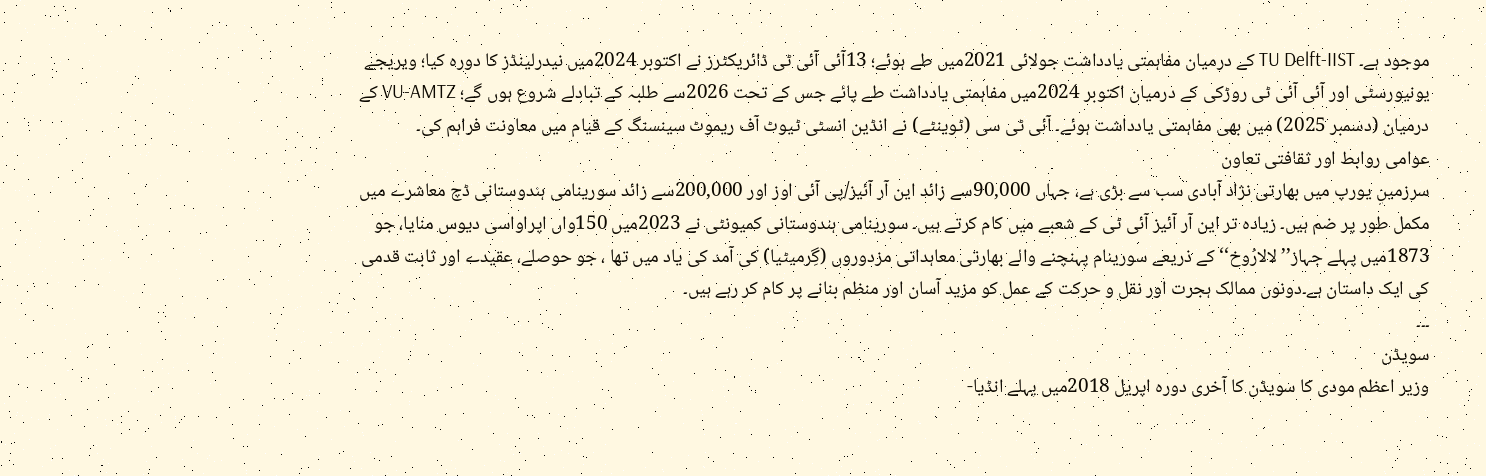موجود ہے۔ TU Delft-IIST کے درمیان مفاہمتی یادداشت جولائی 2021میں طے ہوئے؛ 13آئی آئی ٹی ڈائریکٹرز نے اکتوبر 2024میں نیدرلینڈز کا دورہ کیا؛ ویریجے یونیورسٹی اور آئی آئی ٹی روڑکی کے درمیان اکتوبر 2024میں مفاہمتی یادداشت طے پائے جس کے تحت 2026سے طلبہ کے تبادلے شروع ہوں گے؛ VU-AMTZ کے درمیان (دسمبر 2025) میں بھی مفاہمتی یادداشت ہوئے۔ آئی ٹی سی (ٹوینٹے) نے انڈین انسٹی ٹیوٹ آف ریموٹ سینسنگ کے قیام میں معاونت فراہم کی۔
عوامی روابط اور ثقافتی تعاون
سرزمینِ یورپ میں بھارتی نژاد آبادی سب سے بڑی ہے، جہاں 90,000سے زائد این آر آئیز/پی آئی اوز اور 200,000سے زائد سورینامی ہندوستانی ڈچ معاشرے میں مکمل طور پر ضم ہیں۔ زیادہ تر این آر آئیز آئی ٹی کے شعبے میں کام کرتے ہیں۔ سورینامی ہندوستانی کمیونٹی نے 2023میں 150واں اپراواسی دیوس منایا، جو 1873میں پہلے جہاز’’لالارُوخ‘‘ کے ذریعے سورینام پہنچنے والے بھارتی معاہداتی مزدوروں (گِرمیٹیا) کی آمد کی یاد میں تھا ، جو حوصلے، عقیدے اور ثابت قدمی کی ایک داستان ہے۔دونوں ممالک ہجرت اور نقل و حرکت کے عمل کو مزید آسان اور منظم بنانے پر کام کر رہے ہیں۔
۔۔۔
سویڈن
وزیر اعظم مودی کا سویڈن کا آخری دورہ اپریل 2018میں پہلے انڈیا-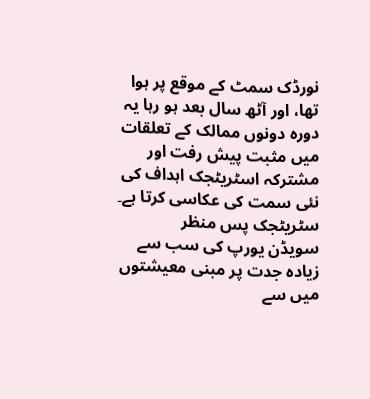نورڈک سمٹ کے موقع پر ہوا تھا، اور آٹھ سال بعد ہو رہا یہ دورہ دونوں ممالک کے تعلقات میں مثبت پیش رفت اور مشترکہ اسٹریٹجک اہداف کی نئی سمت کی عکاسی کرتا ہے۔
سٹریٹجک پس منظر
سویڈن یورپ کی سب سے زیادہ جدت پر مبنی معیشتوں میں سے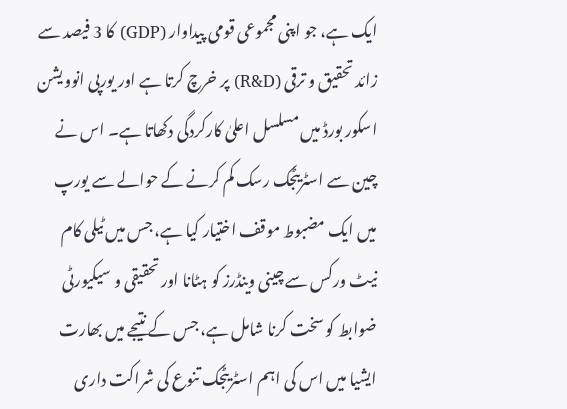ایک ہے، جو اپنی مجموعی قومی پیداوار (GDP) کا 3 فیصد سے زائد تحقیق و ترقی (R&D) پر خرچ کرتا ہے اور یورپی انوویشن اسکور بورڈ میں مسلسل اعلیٰ کارکردگی دکھاتا ہے۔ اس نے چین سے اسٹریٹجک رسک کم کرنے کے حوالے سے یورپ میں ایک مضبوط موقف اختیار کیا ہے، جس میں ٹیلی کام نیٹ ورکس سے چینی وینڈرز کو ہٹانا اور تحقیقی و سیکیورٹی ضوابط کو سخت کرنا شامل ہے، جس کے نتیجے میں بھارت ایشیا میں اس کی اہم اسٹریٹجک تنوع کی شراکت داری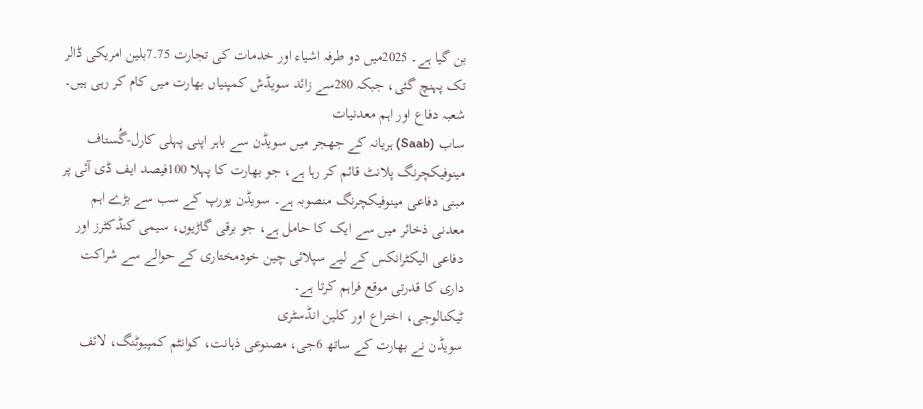بن گیا ہے۔ 2025میں دو طرفہ اشیاء اور خدمات کی تجارت 7.75بلین امریکی ڈالر تک پہنچ گئی، جبکہ 280سے زائد سویڈش کمپنیاں بھارت میں کام کر رہی ہیں۔
شعبہ دفاع اور اہم معدنیات
ساب (Saab) ہریانہ کے جھجر میں سویڈن سے باہر اپنی پہلی کارل-گُستاف مینوفیکچرنگ پلانٹ قائم کر رہا ہے، جو بھارت کا پہلا 100فیصد ایف ڈی آئی پر مبنی دفاعی مینوفیکچرنگ منصوبہ ہے۔ سویڈن یورپ کے سب سے بڑے اہم معدنی ذخائر میں سے ایک کا حامل ہے، جو برقی گاڑیوں، سیمی کنڈکٹرز اور دفاعی الیکٹرانکس کے لیے سپلائی چین خودمختاری کے حوالے سے شراکت داری کا قدرتی موقع فراہم کرتا ہے۔
ٹیکنالوجی، اختراع اور کلین انڈسٹری
سویڈن نے بھارت کے ساتھ 6جی، مصنوعی ذہانت، کوانٹم کمپیوٹنگ، لائف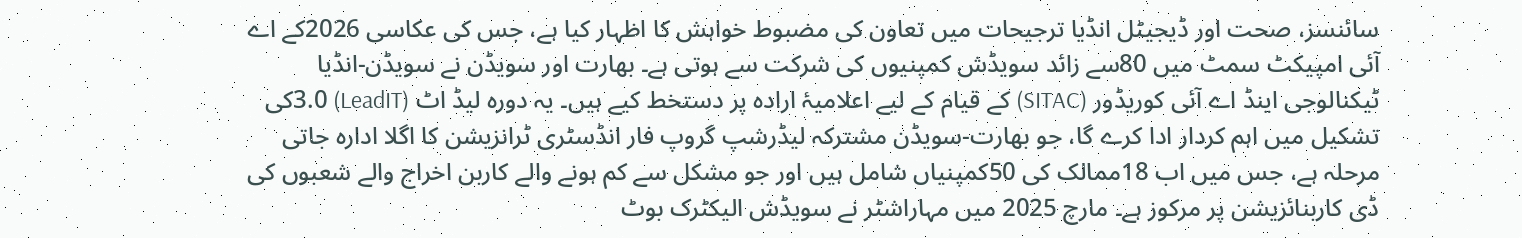سائنسز، صحت اور ڈیجیٹل انڈیا ترجیحات میں تعاون کی مضبوط خواہش کا اظہار کیا ہے، جس کی عکاسی 2026کے اے آئی امپیکٹ سمٹ میں 80سے زائد سویڈش کمپنیوں کی شرکت سے ہوتی ہے۔ بھارت اور سویڈن نے سویڈن-انڈیا ٹیکنالوجی اینڈ اے آئی کوریڈور (SITAC) کے قیام کے لیے اعلامیۂ ارادہ پر دستخط کیے ہیں۔ یہ دورہ لیڈ اٹ (LeadIT) 3.0کی تشکیل میں اہم کردار ادا کرے گا، جو بھارت-سویڈن مشترکہ لیڈرشپ گروپ فار انڈسٹری ٹرانزیشن کا اگلا ادارہ جاتی مرحلہ ہے، جس میں اب 18ممالک کی 50کمپنیاں شامل ہیں اور جو مشکل سے کم ہونے والے کاربن اخراج والے شعبوں کی ڈی کاربنائزیشن پر مرکوز ہے۔ مارچ 2025 میں مہاراشٹر نے سویڈش الیکٹرک بوٹ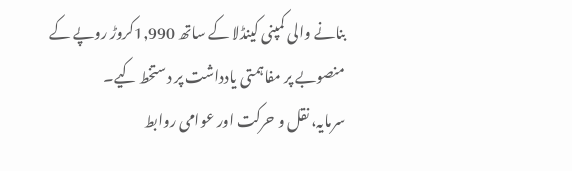بنانے والی کمپنی کینڈلا کے ساتھ 1,990کروڑ روپے کے منصوبے پر مفاہمتی یادداشت پر دستخط کیے۔
سرمایہ، نقل و حرکت اور عوامی روابط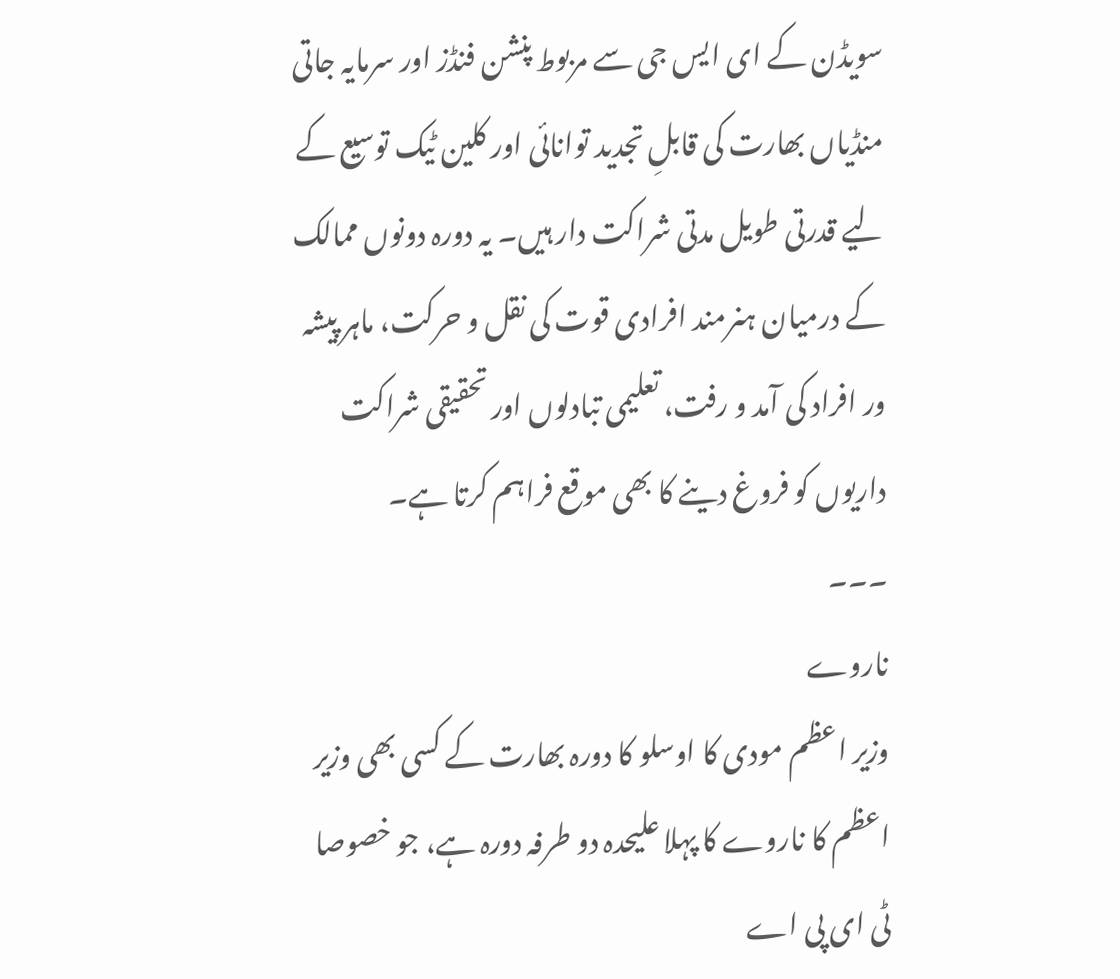سویڈن کے ای ایس جی سے مربوط پنشن فنڈز اور سرمایہ جاتی منڈیاں بھارت کی قابلِ تجدید توانائی اور کلین ٹیک توسیع کے لیے قدرتی طویل مدتی شراکت دار ہیں۔ یہ دورہ دونوں ممالک کے درمیان ہنرمند افرادی قوت کی نقل و حرکت، ماہر پیشہ ور افراد کی آمد و رفت، تعلیمی تبادلوں اور تحقیقی شراکت داریوں کو فروغ دینے کا بھی موقع فراہم کرتا ہے۔
۔۔۔
ناروے
وزیر اعظم مودی کا اوسلو کا دورہ بھارت کے کسی بھی وزیر اعظم کا ناروے کا پہلا علیحدہ دو طرفہ دورہ ہے، جو خصوصا ٹی ای پی اے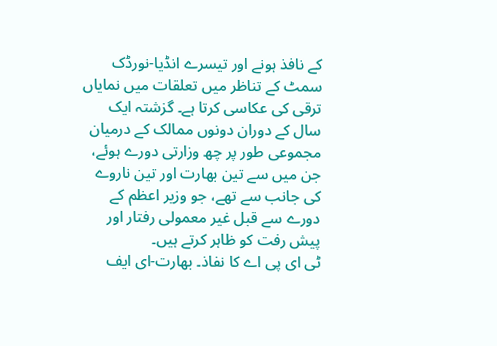کے نافذ ہونے اور تیسرے انڈیا-نورڈک سمٹ کے تناظر میں تعلقات میں نمایاں ترقی کی عکاسی کرتا ہے۔ گزشتہ ایک سال کے دوران دونوں ممالک کے درمیان مجموعی طور پر چھ وزارتی دورے ہوئے، جن میں سے تین بھارت اور تین ناروے کی جانب سے تھے، جو وزیر اعظم کے دورے سے قبل غیر معمولی رفتار اور پیش رفت کو ظاہر کرتے ہیں۔
ٹی ای پی اے کا نفاذ۔ بھارت-ای ایف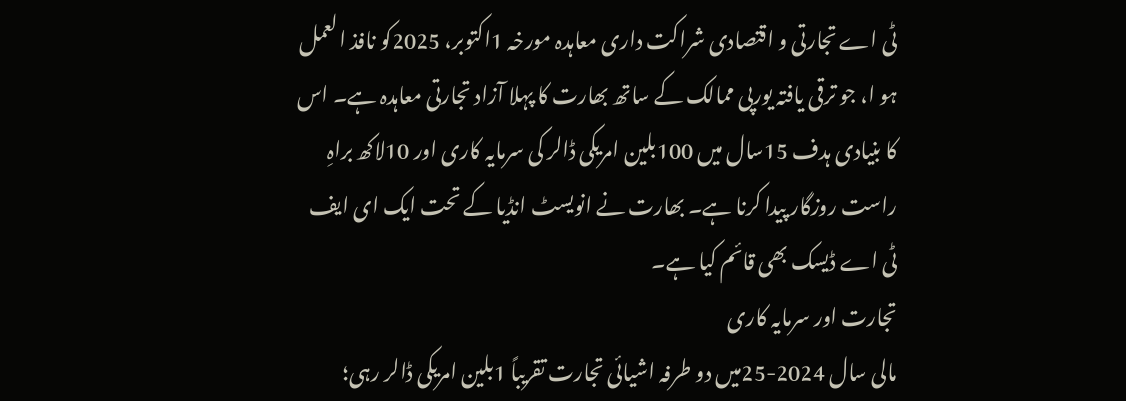ٹی اے تجارتی و اقتصادی شراکت داری معاہدہ مورخہ 1اکتوبر، 2025کو نافذ العمل ہو ا، جو ترقی یافتہ یورپی ممالک کے ساتھ بھارت کا پہلا آزاد تجارتی معاہدہ ہے۔ اس کا بنیادی ہدف 15سال میں 100بلین امریکی ڈالر کی سرمایہ کاری اور 10لاکھ براہِ راست روزگار پیدا کرنا ہے۔ بھارت نے انویسٹ انڈیا کے تحت ایک ای ایف ٹی اے ڈیسک بھی قائم کیا ہے۔
تجارت اور سرمایہ کاری
مالی سال 2024-25میں دو طرفہ اشیائی تجارت تقریباً 1بلین امریکی ڈالر رہی؛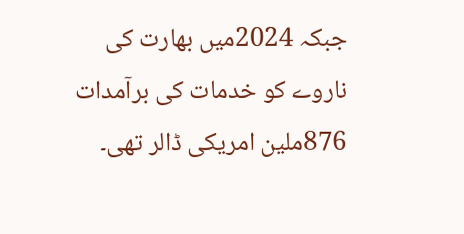جبکہ 2024میں بھارت کی ناروے کو خدمات کی برآمدات 876ملین امریکی ڈالر تھی۔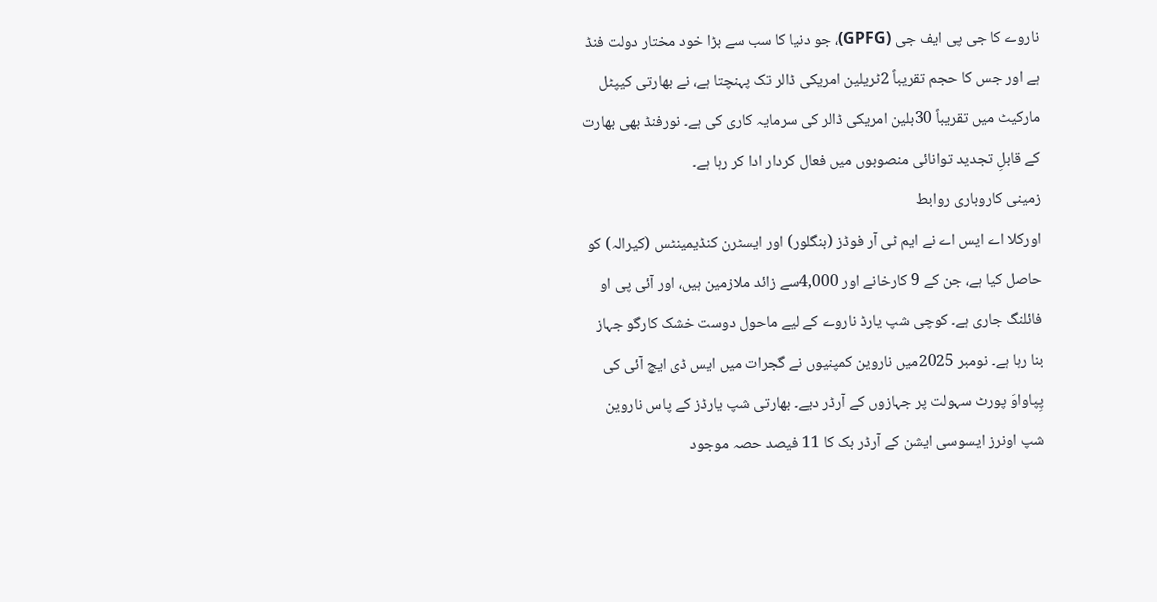ناروے کا جی پی ایف جی (GPFG)، جو دنیا کا سب سے بڑا خود مختار دولت فنڈ ہے اور جس کا حجم تقریباً 2ٹریلین امریکی ڈالر تک پہنچتا ہے، نے بھارتی کیپٹل مارکیٹ میں تقریباً 30بلین امریکی ڈالر کی سرمایہ کاری کی ہے۔ نورفنڈ بھی بھارت کے قابلِ تجدید توانائی منصوبوں میں فعال کردار ادا کر رہا ہے۔
زمینی کاروباری روابط
اورکلا اے ایس اے نے ایم ٹی آر فوڈز (بنگلور) اور ایسٹرن کنڈیمینٹس (کیرالہ) کو حاصل کیا ہے، جن کے 9 کارخانے اور 4,000سے زائد ملازمین ہیں، اور آئی پی او فائلنگ جاری ہے۔ کوچی شپ یارڈ ناروے کے لیے ماحول دوست خشک کارگو جہاز بنا رہا ہے۔ نومبر 2025میں ناروین کمپنیوں نے گجرات میں ایس ڈی ایچ آئی کی پِپاواوَ پورٹ سہولت پر جہازوں کے آرڈر دیے۔ بھارتی شپ یارڈز کے پاس ناروین شپ اونرز ایسوسی ایشن کے آرڈر بک کا 11 فیصد حصہ موجود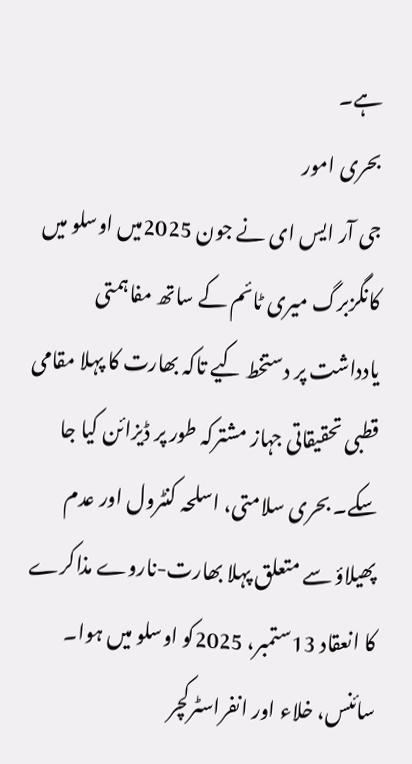ہے۔
بحری امور
جی آر ایس ای نے جون 2025میں اوسلو میں کانگزبرگ میری ٹائم کے ساتھ مفاہمتی یادداشت پر دستخط کیے تاکہ بھارت کا پہلا مقامی قطبی تحقیقاتی جہاز مشترکہ طور پر ڈیزائن کیا جا سکے۔ بحری سلامتی، اسلحہ کنٹرول اور عدم پھیلاؤ سے متعلق پہلا بھارت-ناروے مذاکرے کا انعقاد 13ستمبر، 2025کو اوسلو میں ہوا۔
سائنس، خلاء اور انفراسٹرکچر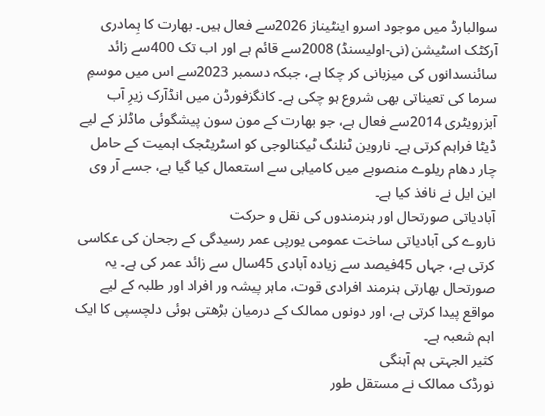سوالبارڈ میں موجود اسرو اینٹیناز 2026سے فعال ہیں۔ بھارت کا ہِمادری آرکٹک اسٹیشن (نی-اولیسنڈ) 2008سے قائم ہے اور اب تک 400سے زائد سائنسدانوں کی میزبانی کر چکا ہے، جبکہ دسمبر 2023سے اس میں موسمِ سرما کی تعیناتی بھی شروع ہو چکی ہے۔ کانگزفورڈن میں انڈآرک زیرِ آب آبزرویٹری 2014سے فعال ہے، جو بھارت کے مون سون پیشگوئی ماڈلز کے لیے ڈیٹا فراہم کرتی ہے۔ ناروین ٹنلنگ ٹیکنالوجی کو اسٹریٹجک اہمیت کے حامل چار دھام ریلوے منصوبے میں کامیابی سے استعمال کیا گیا ہے، جسے آر وی این ایل نے نافذ کیا ہے۔
آبادیاتی صورتحال اور ہنرمندوں کی نقل و حرکت
ناروے کی آبادیاتی ساخت عمومی یورپی عمر رسیدگی کے رجحان کی عکاسی کرتی ہے، جہاں 45فیصد سے زیادہ آبادی 45سال سے زائد عمر کی ہے۔ یہ صورتحال بھارتی ہنرمند افرادی قوت، ماہر پیشہ ور افراد اور طلبہ کے لیے مواقع پیدا کرتی ہے، اور دونوں ممالک کے درمیان بڑھتی ہوئی دلچسپی کا ایک اہم شعبہ ہے۔
کثیر الجہتی ہم آہنگی
نورڈک ممالک نے مستقل طور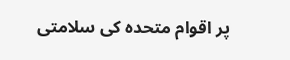پر اقوام متحدہ کی سلامتی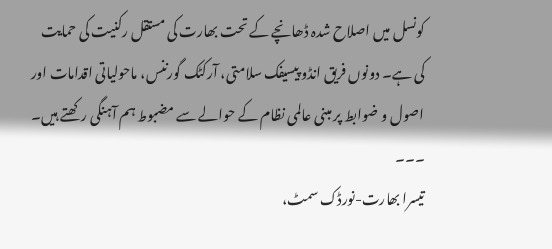کونسل میں اصلاح شدہ ڈھانچے کے تحت بھارت کی مستقل رکنیت کی حمایت کی ہے۔ دونوں فریق انڈو پیسیفک سلامتی، آرکٹک گورننس، ماحولیاتی اقدامات اور اصول و ضوابط پر مبنی عالمی نظام کے حوالے سے مضبوط ہم آہنگی رکھتے ہیں۔
۔۔۔
تیسرا بھارت-نورڈک سمٹ،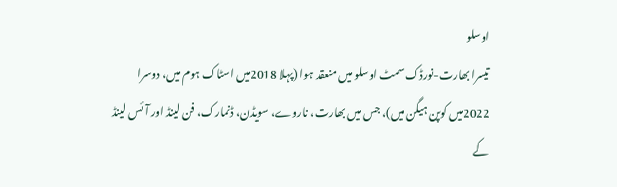اوسلو
تیسرا بھارت-نورڈک سمٹ اوسلو میں منعقد ہوا (پہلا 2018میں اسٹاک ہوم میں، دوسرا 2022میں کوپن ہیگن میں)، جس میں بھارت، ناروے، سویڈن، ڈنمارک، فن لینڈ اور آئس لینڈ کے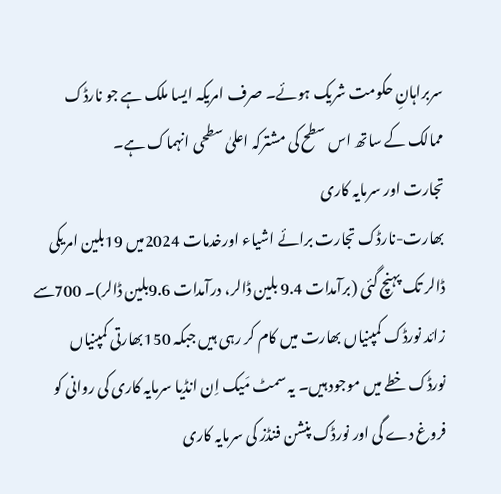سربراہانِ حکومت شریک ہوئے۔ صرف امریکہ ایسا ملک ہے جو نارڈک ممالک کے ساتھ اس سطح کی مشترکہ اعلیٰ سطحی انہماک ہے۔
تجارت اور سرمایہ کاری
بھارت-نارڈک تجارت برائے اشیاء اورخدمات 2024میں 19بلین امریکی ڈالر تک پہنچ گئی (برآمدات 9.4 بلین ڈالر، درآمدات 9.6بلین ڈالر)۔ 700سے زائد نورڈک کمپنیاں بھارت میں کام کر رہی ہیں جبکہ 150بھارتی کمپنیاں نورڈک خطے میں موجود ہیں۔ یہ سمٹ مَیک اِن انڈیا سرمایہ کاری کی روانی کو فروغ دے گی اور نورڈک پنشن فنڈز کی سرمایہ کاری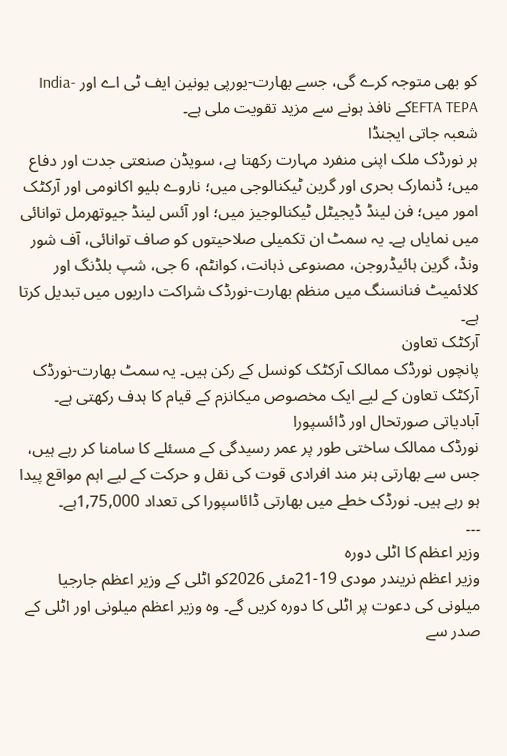کو بھی متوجہ کرے گی، جسے بھارت-یورپی یونین ایف ٹی اے اور India-EFTA TEPAکے نافذ ہونے سے مزید تقویت ملی ہے۔
شعبہ جاتی ایجنڈا
ہر نورڈک ملک اپنی منفرد مہارت رکھتا ہے، سویڈن صنعتی جدت اور دفاع میں؛ ڈنمارک بحری اور گرین ٹیکنالوجی میں؛ ناروے بلیو اکانومی اور آرکٹک امور میں؛ فن لینڈ ڈیجیٹل ٹیکنالوجیز میں؛ اور آئس لینڈ جیوتھرمل توانائی میں نمایاں ہے۔ یہ سمٹ ان تکمیلی صلاحیتوں کو صاف توانائی، آف شور ونڈ، گرین ہائیڈروجن، مصنوعی ذہانت، کوانٹم، 6 جی، شپ بلڈنگ اور کلائمیٹ فنانسنگ میں منظم بھارت-نورڈک شراکت داریوں میں تبدیل کرتا ہے۔
آرکٹک تعاون
پانچوں نورڈک ممالک آرکٹک کونسل کے رکن ہیں۔ یہ سمٹ بھارت-نورڈک آرکٹک تعاون کے لیے ایک مخصوص میکانزم کے قیام کا ہدف رکھتی ہے۔
آبادیاتی صورتحال اور ڈائسپورا
نورڈک ممالک ساختی طور پر عمر رسیدگی کے مسئلے کا سامنا کر رہے ہیں، جس سے بھارتی ہنر مند افرادی قوت کی نقل و حرکت کے لیے اہم مواقع پیدا ہو رہے ہیں۔ نورڈک خطے میں بھارتی ڈائاسپورا کی تعداد 1,75,000ہے۔
۔۔۔
وزیر اعظم کا اٹلی دورہ
وزیر اعظم نریندر مودی 19-21مئی 2026کو اٹلی کے وزیر اعظم جارجیا میلونی کی دعوت پر اٹلی کا دورہ کریں گے۔ وہ وزیر اعظم میلونی اور اٹلی کے صدر سے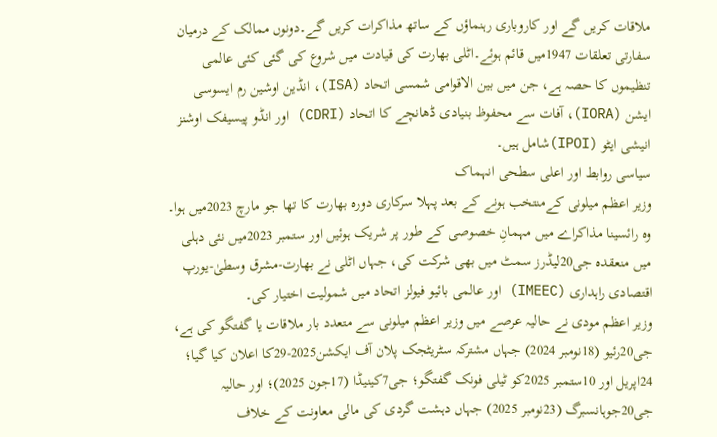ملاقات کریں گے اور کاروباری رہنماؤں کے ساتھ مذاکرات کریں گے۔دونوں ممالک کے درمیان سفارتی تعلقات 1947میں قائم ہوئے۔اٹلی بھارت کی قیادت میں شروع کی گئی کئی عالمی تنظیموں کا حصہ ہے، جن میں بین الاقوامی شمسی اتحاد (ISA)، انڈین اوشین رم ایسوسی ایشن (IORA)، آفات سے محفوظ بنیادی ڈھانچے کا اتحاد (CDRI) اور انڈو پیسیفک اوشنز انیشی ایٹو (IPOI)شامل ہیں۔
سیاسی روابط اور اعلی سطحی انہماک
وزیر اعظم میلونی کےمنتخب ہونے کے بعد پہلا سرکاری دورہ بھارت کا تھا جو مارچ 2023میں ہوا۔ وہ رائسینا مذاکراے میں مہمانِ خصوصی کے طور پر شریک ہوئیں اور ستمبر 2023میں نئی دہلی میں منعقدہ جی20لیڈرز سمٹ میں بھی شرکت کی، جہاں اٹلی نے بھارت-مشرق وسطیٰ-یورپ اقتصادی راہداری (IMEEC) اور عالمی بائیو فیولز اتحاد میں شمولیت اختیار کی۔
وزیر اعظم مودی نے حالیہ عرصے میں وزیر اعظم میلونی سے متعدد بار ملاقات یا گفتگو کی ہے، جی20رئیو (18نومبر 2024) جہاں مشترکہ سٹریٹجک پلان آف ایکشن2025-29کا اعلان کیا گیا؛ 24اپریل اور 10ستمبر 2025کو ٹیلی فونک گفتگو؛ جی7کینیڈا (17جون 2025)؛ اور حالیہ جی20جوہانسبرگ (23نومبر 2025) جہاں دہشت گردی کی مالی معاونت کے خلاف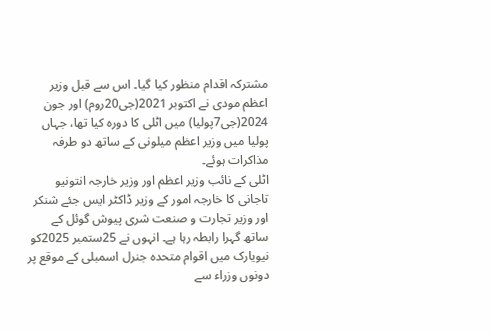مشترکہ اقدام منظور کیا گیا۔ اس سے قبل وزیر اعظم مودی نے اکتوبر 2021(جی20روم) اور جون 2024(جی7پولیا) میں اٹلی کا دورہ کیا تھا، جہاں پولیا میں وزیر اعظم میلونی کے ساتھ دو طرفہ مذاکرات ہوئے۔
اٹلی کے نائب وزیر اعظم اور وزیر خارجہ انتونیو تاجانی کا خارجہ امور کے وزیر ڈاکٹر ایس جئے شنکر اور وزیر تجارت و صنعت شری پیوش گوئل کے ساتھ گہرا رابطہ رہا ہے۔ انہوں نے 25ستمبر 2025کو نیویارک میں اقوام متحدہ جنرل اسمبلی کے موقع پر دونوں وزراء سے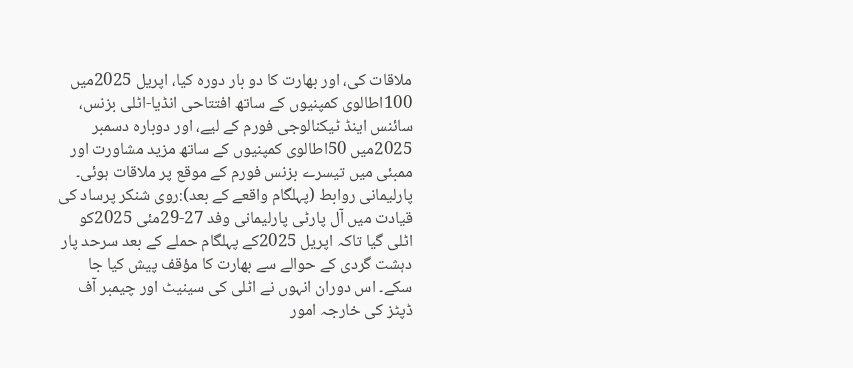ملاقات کی، اور بھارت کا دو بار دورہ کیا، اپریل 2025میں 100اطالوی کمپنیوں کے ساتھ افتتاحی انڈیا-اٹلی بزنس، سائنس اینڈ ٹیکنالوجی فورم کے لیے، اور دوبارہ دسمبر 2025میں 50اطالوی کمپنیوں کے ساتھ مزید مشاورت اور ممبئی میں تیسرے بزنس فورم کے موقع پر ملاقات ہوئی۔
پارلیمانی روابط (پہلگام واقعے کے بعد):روی شنکر پرساد کی قیادت میں آل پارٹی پارلیمانی وفد 27-29مئی 2025کو اٹلی گیا تاکہ اپریل 2025کے پہلگام حملے کے بعد سرحد پار دہشت گردی کے حوالے سے بھارت کا مؤقف پیش کیا جا سکے۔ اس دوران انہوں نے اٹلی کی سینیٹ اور چیمبر آف ڈپٹز کی خارجہ امور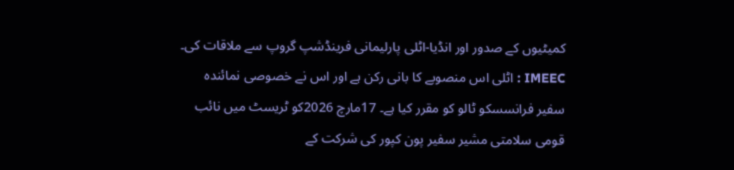کمیٹیوں کے صدور اور انڈیا-اٹلی پارلیمانی فرینڈشپ گروپ سے ملاقات کی۔
IMEEC : اٹلی اس منصوبے کا بانی رکن ہے اور اس نے خصوصی نمائندہ سفیر فرانسسکو ٹالو کو مقرر کیا ہے۔ 17مارچ 2026کو ٹریسٹ میں نائب قومی سلامتی مشیر سفیر پون کپور کی شرکت کے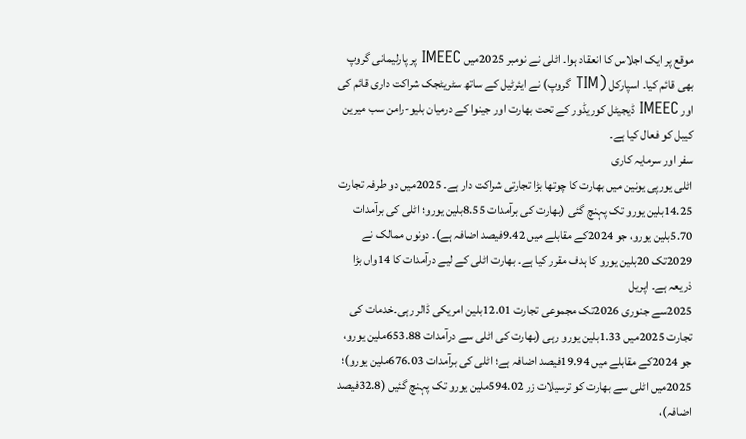موقع پر ایک اجلاس کا انعقاد ہوا۔ اٹلی نے نومبر 2025میں IMEEC پر پارلیمانی گروپ بھی قائم کیا۔ اسپارکل (TIM گروپ) نے ایئرٹیل کے ساتھ سٹریٹجک شراکت داری قائم کی اور IMEEC ڈیجیٹل کوریڈور کے تحت بھارت اور جینوا کے درمیان بلیو-رامن سب میرین کیبل کو فعال کیا ہے۔
سفر اور سرمایہ کاری
اٹلی یورپی یونین میں بھارت کا چوتھا بڑا تجارتی شراکت دار ہے۔ 2025میں دو طرفہ تجارت 14.25بلین یورو تک پہنچ گئی (بھارت کی برآمدات 8.55بلین یورو؛ اٹلی کی برآمدات 5.70بلین یورو، جو 2024کے مقابلے میں 9.42فیصد اضافہ ہے)۔ دونوں ممالک نے 2029تک 20بلین یورو کا ہدف مقرر کیا ہے۔ بھارت اٹلی کے لیے درآمدات کا 14واں بڑا ذریعہ ہے۔ اپریل
2025سے جنوری 2026تک مجموعی تجارت 12.01بلین امریکی ڈالر رہی۔خدمات کی تجارت 2025میں 1.33بلین یورو رہی (بھارت کی اٹلی سے درآمدات 653.88ملین یورو، جو 2024کے مقابلے میں 19.94فیصد اضافہ ہے؛ اٹلی کی برآمدات 676.03ملین یورو)؛ 2025میں اٹلی سے بھارت کو ترسیلات زر 594.02ملین یورو تک پہنچ گئیں (32.8فیصد اضافہ)،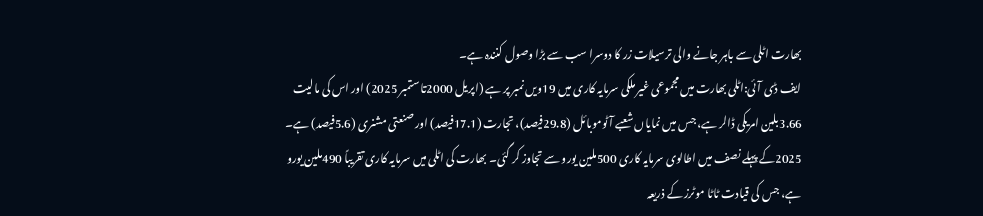بھارت اٹلی سے باہر جانے والی ترسیلات زر کا دوسرا سب سے بڑا وصول کنندہ ہے۔
ایف ڈی آئی:اٹلی بھارت میں مجموعی غیر ملکی سرمایہ کاری میں 19ویں نمبر پر ہے (اپریل 2000تا ستمبر 2025) اور اس کی مالیت 3.66بلین امریکی ڈالر ہے، جس میں نمایاں شعبے آٹوموبائل (29.8فیصد)، تجارت (17.1فیصد) اور صنعتی مشنری (5.6فیصد) ہے۔ 2025کے پہلے نصف میں اطالوی سرمایہ کاری 500ملین یورو سے تجاوز کر گئی۔ بھارت کی اٹلی میں سرمایہ کاری تقریباً 490ملین یورو ہے، جس کی قیادت ٹاٹا موٹرز کے ذریعہ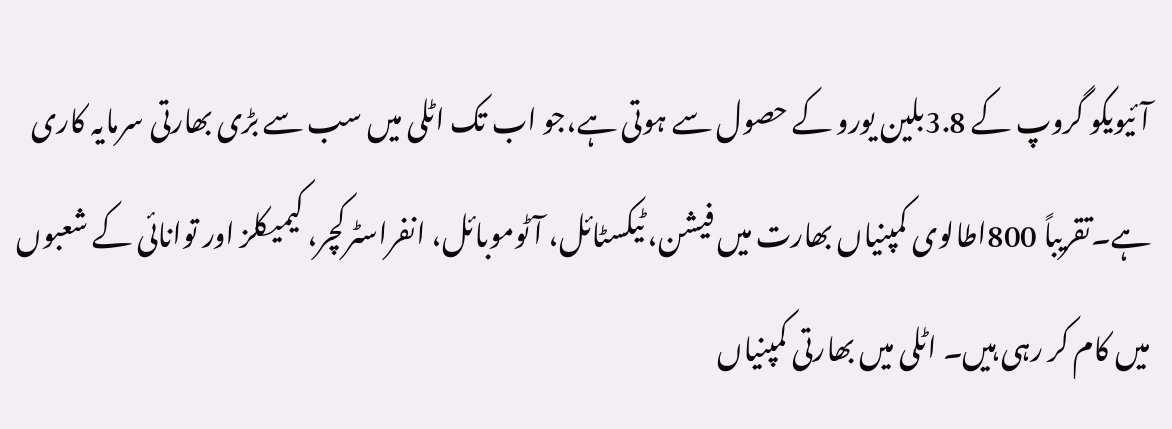آئيویکو گروپ کے 3.8بلین یورو کے حصول سے ہوتی ہے،جو اب تک اٹلی میں سب سے بڑی بھارتی سرمایہ کاری ہے۔تقریباً 800اطالوی کمپنیاں بھارت میں فیشن، ٹیکسٹائل، آٹوموبائل، انفراسٹرکچر، کیمیکلز اور توانائی کے شعبوں میں کام کر رہی ہیں۔ اٹلی میں بھارتی کمپنیاں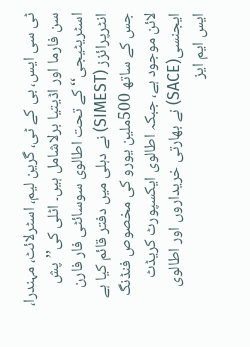ٹی سی ایس، بی کے ٹی، گرین لیم، اسٹرلائٹ، مہندرا، سن فارما اور اڈیتیا برلاشامل ہیں۔ اٹلی کی’’پش اسٹریٹیجی‘‘ کے تحت اطالوی سوسائٹی فار فارن انٹرپرائزز (SIMEST) نے دہلی میں دفتر قائم کیا ہے جس کے ساتھ 500ملین یورو کی مخصوص فنڈنگ لائن موجود ہے، جبکہ اطالوی ایکسپورٹ کریڈٹ ایجنسی(SACE) نے بھارتی خریداروں اور اطالوی ایس ایم ایز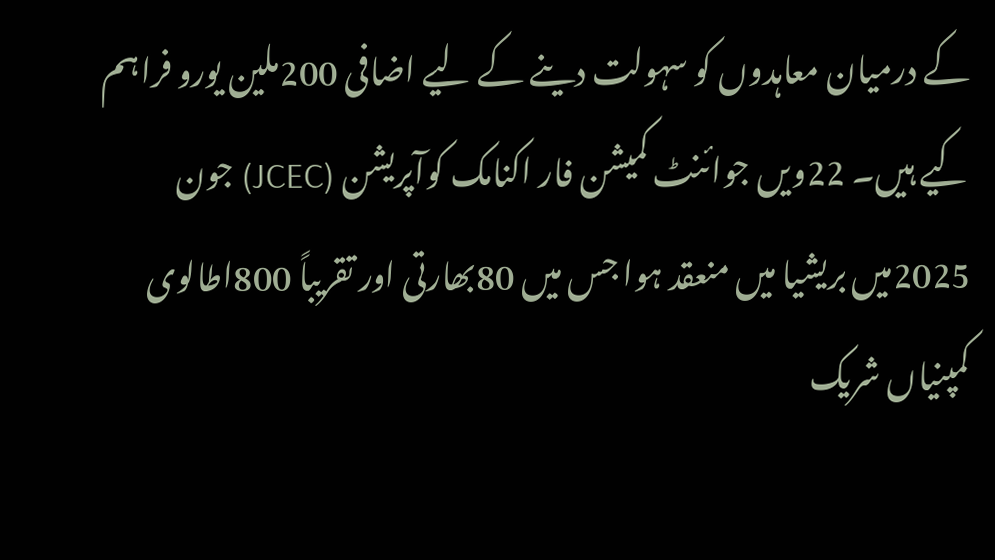کے درمیان معاہدوں کو سہولت دینے کے لیے اضافی 200ملین یورو فراہم کیے ہیں۔ 22ویں جوائنٹ کمیشن فار اکنامک کوآپریشن (JCEC) جون 2025میں بریشیا میں منعقد ہوا جس میں 80بھارتی اور تقریباً 800اطالوی کمپنیاں شریک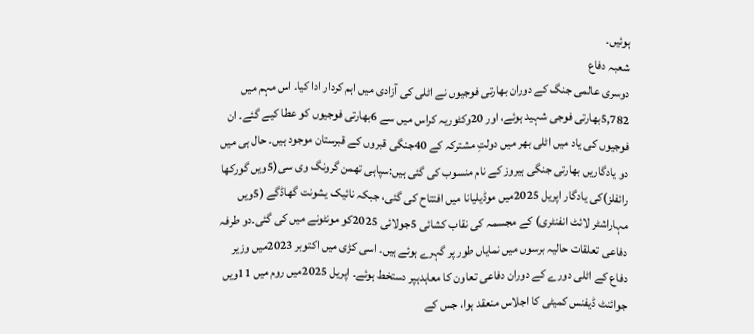ہوئیں۔
شعبہ دفاع
دوسری عالمی جنگ کے دوران بھارتی فوجیوں نے اٹلی کی آزادی میں اہم کردار ادا کیا۔ اس مہم میں 5,782بھارتی فوجی شہید ہوئے، اور 20وکٹوریہ کراس میں سے 6بھارتی فوجیوں کو عطا کیے گئے۔ ان فوجیوں کی یاد میں اٹلی بھر میں دولتِ مشترکہ کے 40جنگی قبروں کے قبرستان موجود ہیں۔ حال ہی میں دو یادگاریں بھارتی جنگی ہیروز کے نام منسوب کی گئی ہیں:سپاہی تھمن گرونگ وی سی(5ویں گورکھا رائفلز)کی یادگار اپریل 2025میں موڈیلیانا میں افتتاح کی گئی، جبکہ نائیک یشونت گھاڈگے (5ویں مہاراشٹر لائٹ انفنٹری) کے مجسمہ کی نقاب کشائی 5جولائی 2025کو مونٹونے میں کی گئی۔دو طرفہ دفاعی تعلقات حالیہ برسوں میں نمایاں طور پر گہرے ہوئے ہیں۔ اسی کڑی میں اکتوبر 2023میں وزیر دفاع کے اٹلی دورے کے دوران دفاعی تعاون کا معاہدہپر دستخط ہوئے۔ اپریل 2025میں روم میں 11ویں جوائنٹ ڈیفنس کمیٹی کا اجلاس منعقد ہوا، جس کے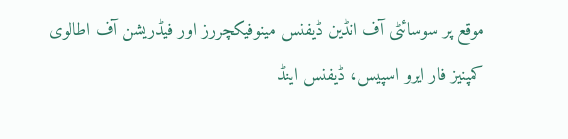موقع پر سوسائٹی آف انڈین ڈیفنس مینوفیکچررز اور فیڈریشن آف اطالوی کمپنیز فار ایرو اسپیس، ڈیفنس اینڈ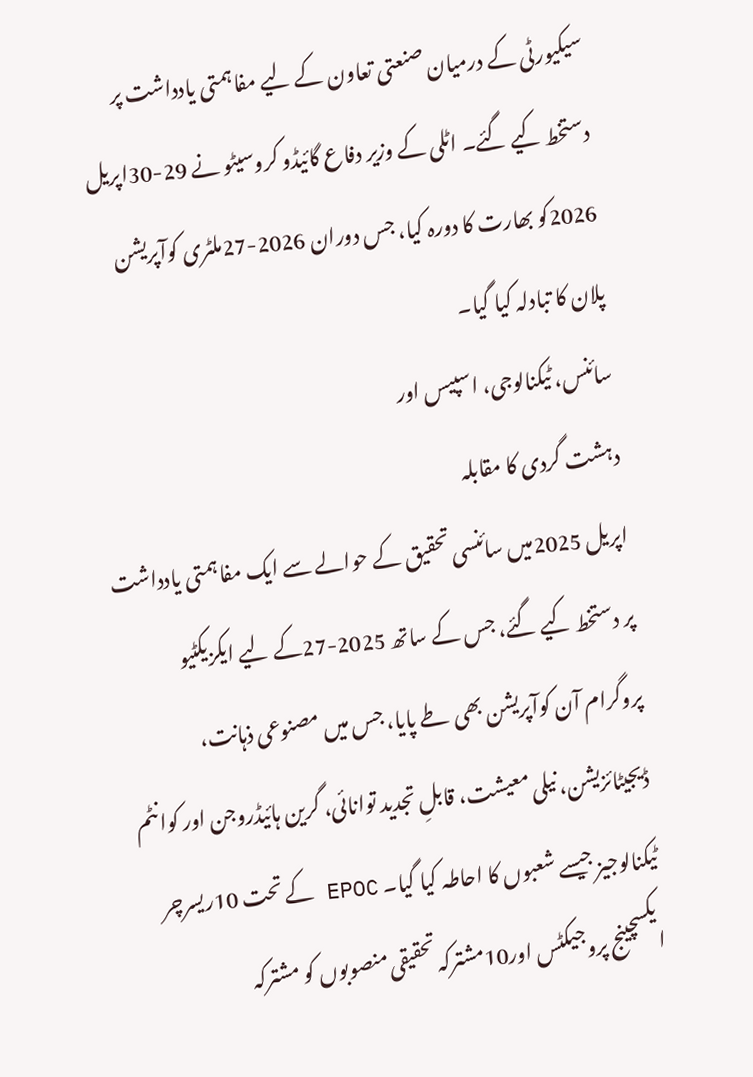سیکیورٹی کے درمیان صنعتی تعاون کے لیے مفاہمتی یادداشت پر دستخط کیے گئے۔ اٹلی کے وزیر دفاع گائیڈو کروسیٹو نے 29-30اپریل 2026کو بھارت کا دورہ کیا، جس دوران 2026-27ملٹری کوآپریشن پلان کا تبادلہ کیا گیا۔
سائنس، ٹیکنالوجی، اسپیس اور
دہشت گردی کا مقابلہ
اپریل 2025میں سائنسی تحقیق کے حوالے سے ایک مفاہمتی یادداشت پر دستخط کیے گئے، جس کے ساتھ 2025-27کے لیے ایکزیکٹیو پروگرام آن کوآپریشن بھی طے پایا، جس میں مصنوعی ذہانت، ڈیجیٹائزیشن، نیلی معیشت، قابلِ تجدید توانائی، گرین ہائیڈروجن اور کوانٹم ٹیکنالوجیز جیسے شعبوں کا احاطہ کیا گیا۔ EPOC کے تحت 10ریسرچر ایکسچینج پروجیکٹس اور10مشترکہ تحقیقی منصوبوں کو مشترکہ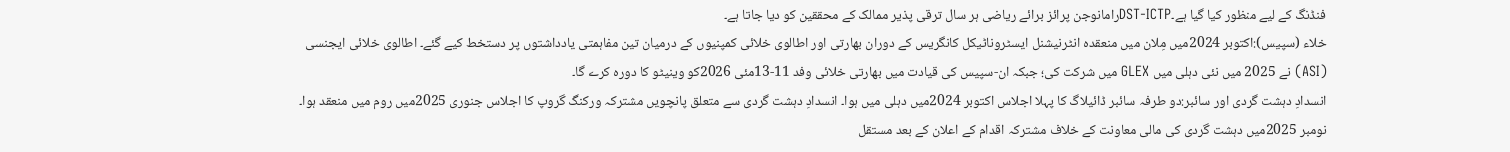فنڈنگ کے لیے منظور کیا گیا ہے۔DST-ICTPرامانوجن پرائز برائے ریاضی ہر سال ترقی پذیر ممالک کے محققین کو دیا جاتا ہے۔
خلاء (سپیس):اکتوبر 2024میں مِلان میں منعقدہ انٹرنیشنل ایسٹروناٹیکل کانگریس کے دوران بھارتی اور اطالوی خلائی کمپنیوں کے درمیان تین مفاہمتی یادداشتوں پر دستخط کیے گئے۔ اطالوی خلائی ایجنسی (ASI) نے 2025 میں نئی دہلی میں GLEX میں شرکت کی؛ جبکہ ان-سپیس کی قیادت میں بھارتی خلائی وفد 11-13مئی 2026کو وینیٹو کا دورہ کرے گا۔
انسدادِ دہشت گردی اور سائبر:دو طرفہ سائبر ڈائیلاگ کا پہلا اجلاس اکتوبر 2024میں دہلی میں ہوا۔ انسدادِ دہشت گردی سے متعلق پانچویں مشترکہ ورکنگ گروپ کا اجلاس جنوری 2025میں روم میں منعقد ہوا۔ نومبر 2025میں دہشت گردی کی مالی معاونت کے خلاف مشترکہ اقدام کے اعلان کے بعد مستقل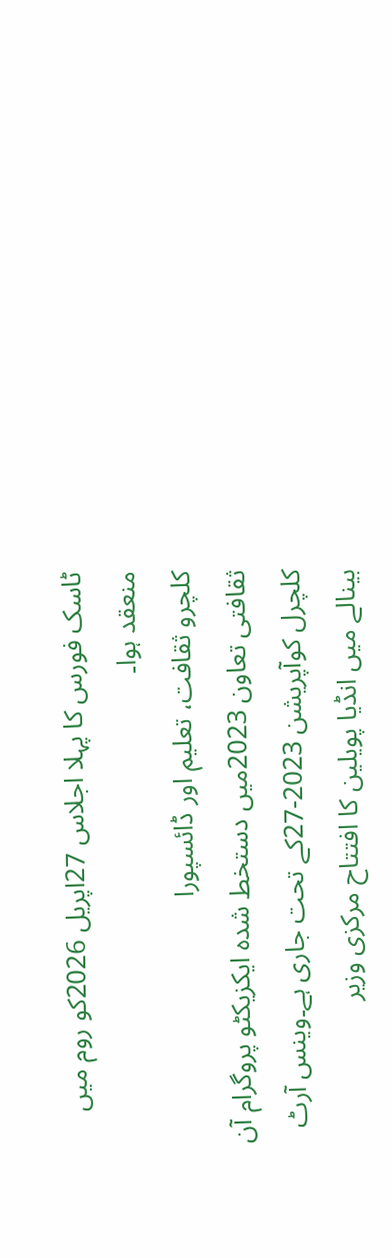ٹاسک فورس کا پہلا اجلاس 27اپریل 2026کو روم میں منعقد ہوا۔
کلچرو ثقافت، تعلیم اور ڈائسپورا
ثقافتی تعاون 2023میں دستخط شدہ ایکزیکٹو پروگرام آن کلچرل کوآپریشن 2023-27کے تحت جاری ہے۔وینس آرٹ بینالے میں انڈیا پویلین کا افتتاح مرکزی وزیر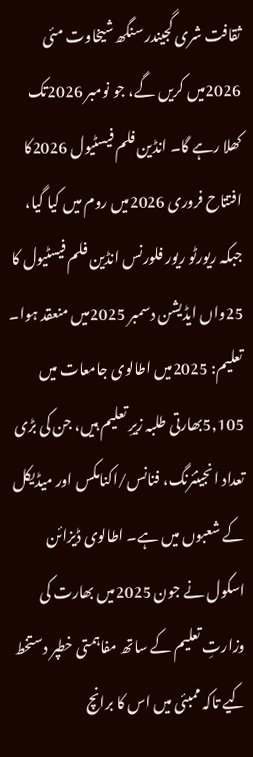ثقافت شری گجیندر سنگھ شیخاوت مئی 2026میں کریں گے، جو نومبر 2026تک کھلا رہے گا۔ انڈین فلم فیسٹیول 2026کا افتتاح فروری 2026میں روم میں کیا گیا، جبکہ ریورٹو ریور فلورنس انڈین فلم فیسٹیول کا 25واں ایڈیشن دسمبر 2025میں منعقد ہوا۔
تعلیم: 2025میں اطالوی جامعات میں 5,105بھارتی طلبہ زیرِ تعلیم ہیں، جن کی بڑی تعداد انجینئرنگ، فنانس/اکنامکس اور میڈیکل کے شعبوں میں ہے۔ اطالوی ڈیزائن اسکول نے جون 2025میں بھارت کی وزارتِ تعلیم کے ساتھ مفاہمتی خطپر دستخط کیے تاکہ ممبئی میں اس کا برانچ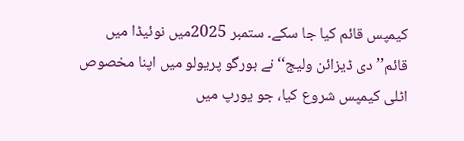کیمپس قائم کیا جا سکے۔ ستمبر 2025میں نوئیڈا میں قائم’’دی ڈیزائن ولیج‘‘ نے بورگو پریولو میں اپنا مخصوص اٹلی کیمپس شروع کیا، جو یورپ میں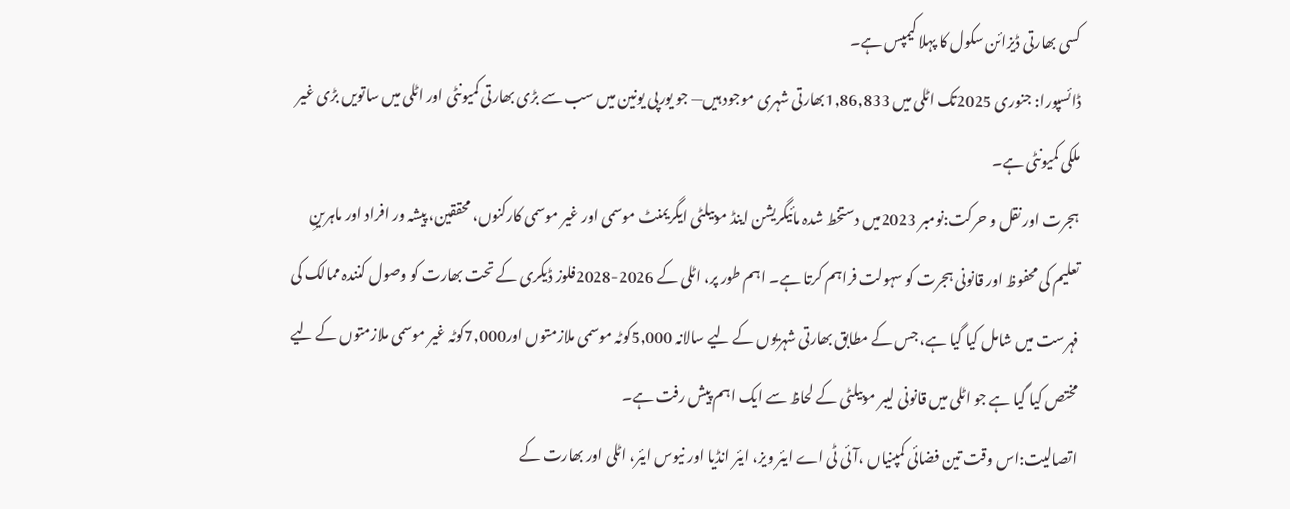کسی بھارتی ڈیزائن سکول کا پہلا کیمپس ہے۔
ڈائسپورا: جنوری 2025تک اٹلی میں 1,86,833بھارتی شہری موجود ہیں— جو یورپی یونین میں سب سے بڑی بھارتی کمیونٹی اور اٹلی میں ساتویں بڑی غیر ملکی کمیونٹی ہے۔
ہجرت اور نقل و حرکت:نومبر 2023میں دستخط شدہ مائیگریشن اینڈ موبیلٹی ایگریمنٹ موسمی اور غیر موسمی کارکنوں، محققین، پیشہ ور افراد اور ماہرینِ تعلیم کی محفوظ اور قانونی ہجرت کو سہولت فراہم کرتا ہے۔ اہم طور پر، اٹلی کے 2026-2028فلوز ڈیکری کے تحت بھارت کو وصول کنندہ ممالک کی فہرست میں شامل کیا گیا ہے، جس کے مطابق بھارتی شہریوں کے لیے سالانہ 5,000کوٹہ موسمی ملازمتوں اور7,000کوٹہ غیر موسمی ملازمتوں کے لیے مختص کیا گیا ہے جو اٹلی میں قانونی لیبر موبیلٹی کے لحاظ سے ایک اہم پیش رفت ہے۔
اتصالیت:اس وقت تین فضائی کمپنیاں ،آئی ٹی اے ایئر ویز، ایئر انڈیا اور نیوس ایئر، اٹلی اور بھارت کے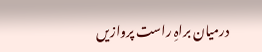درمیان براہِ راست پروازیں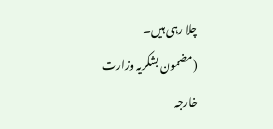چلا رہی ہیں۔
(مضمون بشکریہ وزارت خارجہ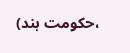،حکومت ہند)